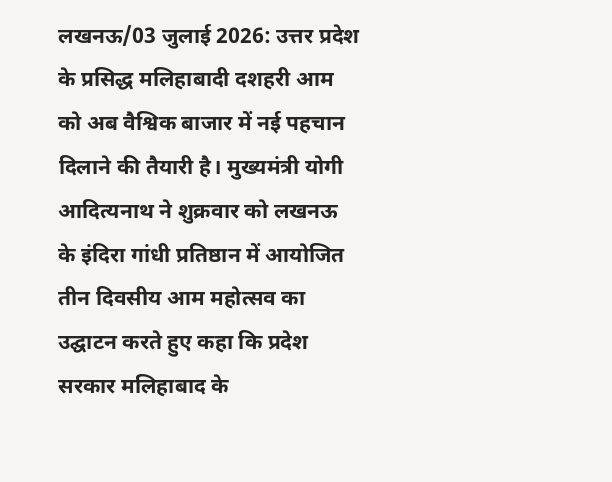लखनऊ/03 जुलाई 2026: उत्तर प्रदेश के प्रसिद्ध मलिहाबादी दशहरी आम को अब वैश्विक बाजार में नई पहचान दिलाने की तैयारी है। मुख्यमंत्री योगी आदित्यनाथ ने शुक्रवार को लखनऊ के इंदिरा गांधी प्रतिष्ठान में आयोजित तीन दिवसीय आम महोत्सव का उद्घाटन करते हुए कहा कि प्रदेश सरकार मलिहाबाद के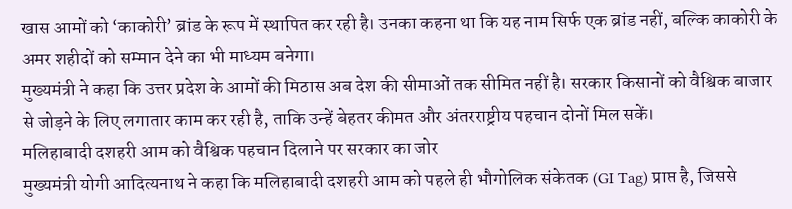खास आमों को ‘काकोरी’ ब्रांड के रूप में स्थापित कर रही है। उनका कहना था कि यह नाम सिर्फ एक ब्रांड नहीं, बल्कि काकोरी के अमर शहीदों को सम्मान देने का भी माध्यम बनेगा।
मुख्यमंत्री ने कहा कि उत्तर प्रदेश के आमों की मिठास अब देश की सीमाओं तक सीमित नहीं है। सरकार किसानों को वैश्विक बाजार से जोड़ने के लिए लगातार काम कर रही है, ताकि उन्हें बेहतर कीमत और अंतरराष्ट्रीय पहचान दोनों मिल सकें।
मलिहाबादी दशहरी आम को वैश्विक पहचान दिलाने पर सरकार का जोर
मुख्यमंत्री योगी आदित्यनाथ ने कहा कि मलिहाबादी दशहरी आम को पहले ही भौगोलिक संकेतक (GI Tag) प्राप्त है, जिससे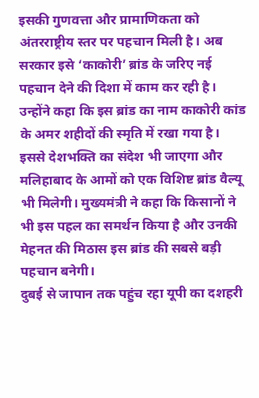इसकी गुणवत्ता और प्रामाणिकता को अंतरराष्ट्रीय स्तर पर पहचान मिली है। अब सरकार इसे ‘काकोरी’ ब्रांड के जरिए नई पहचान देने की दिशा में काम कर रही है।
उन्होंने कहा कि इस ब्रांड का नाम काकोरी कांड के अमर शहीदों की स्मृति में रखा गया है। इससे देशभक्ति का संदेश भी जाएगा और मलिहाबाद के आमों को एक विशिष्ट ब्रांड वैल्यू भी मिलेगी। मुख्यमंत्री ने कहा कि किसानों ने भी इस पहल का समर्थन किया है और उनकी मेहनत की मिठास इस ब्रांड की सबसे बड़ी पहचान बनेगी।
दुबई से जापान तक पहुंच रहा यूपी का दशहरी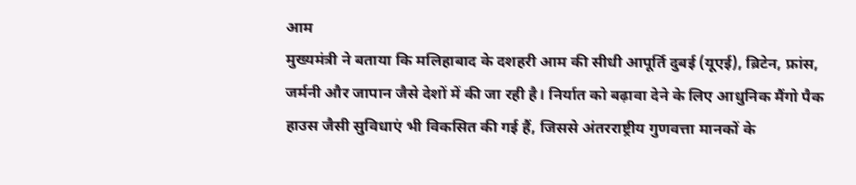आम
मुख्यमंत्री ने बताया कि मलिहाबाद के दशहरी आम की सीधी आपूर्ति दुबई (यूएई), ब्रिटेन, फ्रांस, जर्मनी और जापान जैसे देशों में की जा रही है। निर्यात को बढ़ावा देने के लिए आधुनिक मैंगो पैक हाउस जैसी सुविधाएं भी विकसित की गई हैं, जिससे अंतरराष्ट्रीय गुणवत्ता मानकों के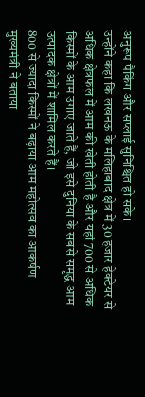अनुरूप पैकिंग और सप्लाई सुनिश्चित हो सके।
उन्होंने कहा कि लखनऊ के मलिहाबाद क्षेत्र में 30 हजार हेक्टेयर से अधिक क्षेत्रफल में आम की खेती होती है और यहां 700 से अधिक किस्मों के आम उगाए जाते हैं, जो इसे दुनिया के सबसे समृद्ध आम उत्पादक क्षेत्रों में शामिल करते हैं।
800 से ज्यादा किस्मों ने बढ़ाया आम महोत्सव का आकर्षण
मुख्यमंत्री ने बताया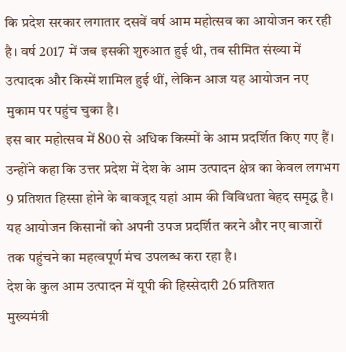कि प्रदेश सरकार लगातार दसवें वर्ष आम महोत्सव का आयोजन कर रही है। वर्ष 2017 में जब इसकी शुरुआत हुई थी, तब सीमित संख्या में उत्पादक और किस्में शामिल हुई थीं, लेकिन आज यह आयोजन नए मुकाम पर पहुंच चुका है।
इस बार महोत्सव में 800 से अधिक किस्मों के आम प्रदर्शित किए गए हैं। उन्होंने कहा कि उत्तर प्रदेश में देश के आम उत्पादन क्षेत्र का केवल लगभग 9 प्रतिशत हिस्सा होने के बावजूद यहां आम की विविधता बेहद समृद्ध है। यह आयोजन किसानों को अपनी उपज प्रदर्शित करने और नए बाजारों तक पहुंचने का महत्वपूर्ण मंच उपलब्ध करा रहा है।
देश के कुल आम उत्पादन में यूपी की हिस्सेदारी 26 प्रतिशत
मुख्यमंत्री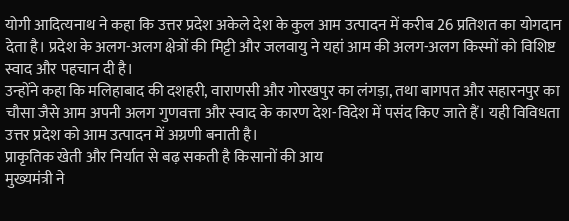योगी आदित्यनाथ ने कहा कि उत्तर प्रदेश अकेले देश के कुल आम उत्पादन में करीब 26 प्रतिशत का योगदान देता है। प्रदेश के अलग-अलग क्षेत्रों की मिट्टी और जलवायु ने यहां आम की अलग-अलग किस्मों को विशिष्ट स्वाद और पहचान दी है।
उन्होंने कहा कि मलिहाबाद की दशहरी, वाराणसी और गोरखपुर का लंगड़ा, तथा बागपत और सहारनपुर का चौसा जैसे आम अपनी अलग गुणवत्ता और स्वाद के कारण देश-विदेश में पसंद किए जाते हैं। यही विविधता उत्तर प्रदेश को आम उत्पादन में अग्रणी बनाती है।
प्राकृतिक खेती और निर्यात से बढ़ सकती है किसानों की आय
मुख्यमंत्री ने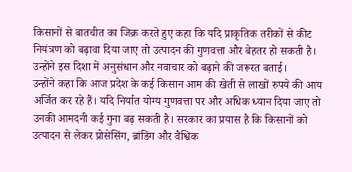किसानों से बातचीत का जिक्र करते हुए कहा कि यदि प्राकृतिक तरीकों से कीट नियंत्रण को बढ़ावा दिया जाए तो उत्पादन की गुणवत्ता और बेहतर हो सकती है। उन्होंने इस दिशा में अनुसंधान और नवाचार को बढ़ाने की जरूरत बताई।
उन्होंने कहा कि आज प्रदेश के कई किसान आम की खेती से लाखों रुपये की आय अर्जित कर रहे हैं। यदि निर्यात योग्य गुणवत्ता पर और अधिक ध्यान दिया जाए तो उनकी आमदनी कई गुना बढ़ सकती है। सरकार का प्रयास है कि किसानों को उत्पादन से लेकर प्रोसेसिंग, ब्रांडिंग और वैश्विक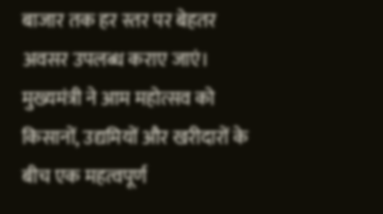बाजार तक हर स्तर पर बेहतर अवसर उपलब्ध कराए जाएं।
मुख्यमंत्री ने आम महोत्सव को किसानों, उद्यमियों और खरीदारों के बीच एक महत्वपूर्ण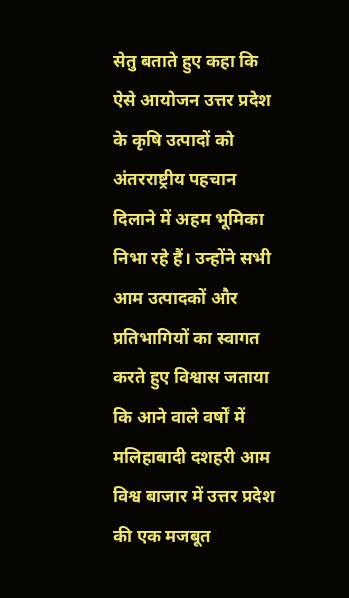सेतु बताते हुए कहा कि ऐसे आयोजन उत्तर प्रदेश के कृषि उत्पादों को अंतरराष्ट्रीय पहचान दिलाने में अहम भूमिका निभा रहे हैं। उन्होंने सभी आम उत्पादकों और प्रतिभागियों का स्वागत करते हुए विश्वास जताया कि आने वाले वर्षों में मलिहाबादी दशहरी आम विश्व बाजार में उत्तर प्रदेश की एक मजबूत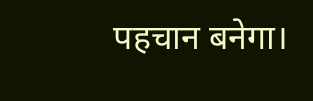पहचान बनेगा।